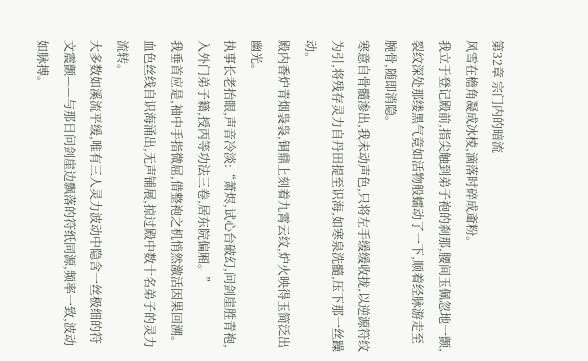第32章 宗门内的暗流
风雪在檐角凝成冰棱,滴落时碎成齑粉。
我立于登记殿前,指尖触到弟子袍的刹那,腰间玉佩忽地一颤,裂纹深处那缕黑气竟如活物般蠕动了一下,顺着经脉游走至腕骨,随即消隐。
寒意自骨髓渗出,我未动声色,只将左手缓缓收拢,以逆源符纹为引,将残存灵力自丹田提至识海,如寒泉洗髓,压下那一丝躁动。
殿内香炉青烟袅袅,铜鼎上刻着九霄云纹,炉火映得玉简泛出幽光。
执事长老抬眼,声音冷淡:“萧烬,试心台破幻,问剑崖胜青袍,入外门弟子籍,授丙等功法三卷,居东院偏厢。”
我垂首应是,袖中手指微屈,借整袍之机悄然激活因果回溯。
血色丝线自识海涌出,无声铺展,掠过殿中数十名弟子的灵力流转。
大多数如溪流平缓,唯有三人灵力波动中隐含一丝极细的符文震颤——与那日问剑崖边飘落的符纸同源,频率一致,波动如脉搏。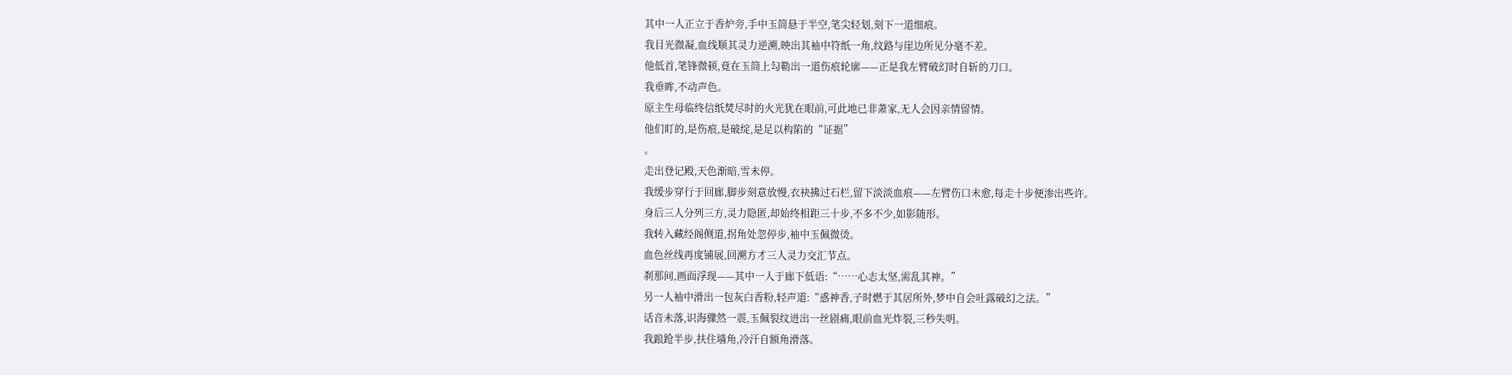其中一人正立于香炉旁,手中玉简悬于半空,笔尖轻划,刻下一道细痕。
我目光微凝,血线顺其灵力逆溯,映出其袖中符纸一角,纹路与崖边所见分毫不差。
他低首,笔锋微顿,竟在玉简上勾勒出一道伤痕轮廓——正是我左臂破幻时自斩的刀口。
我垂眸,不动声色。
原主生母临终信纸焚尽时的火光犹在眼前,可此地已非萧家,无人会因亲情留情。
他们盯的,是伤痕,是破绽,是足以构陷的“证据”
。
走出登记殿,天色渐暗,雪未停。
我缓步穿行于回廊,脚步刻意放慢,衣袂拂过石栏,留下淡淡血痕——左臂伤口未愈,每走十步便渗出些许。
身后三人分列三方,灵力隐匿,却始终相距三十步,不多不少,如影随形。
我转入藏经阁侧道,拐角处忽停步,袖中玉佩微烫。
血色丝线再度铺展,回溯方才三人灵力交汇节点。
刹那间,画面浮现——其中一人于廊下低语:“……心志太坚,需乱其神。”
另一人袖中滑出一包灰白香粉,轻声道:“惑神香,子时燃于其居所外,梦中自会吐露破幻之法。”
话音未落,识海骤然一震,玉佩裂纹迸出一丝剧痛,眼前血光炸裂,三秒失明。
我踉跄半步,扶住墙角,冷汗自额角滑落。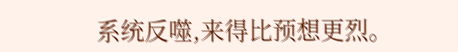系统反噬,来得比预想更烈。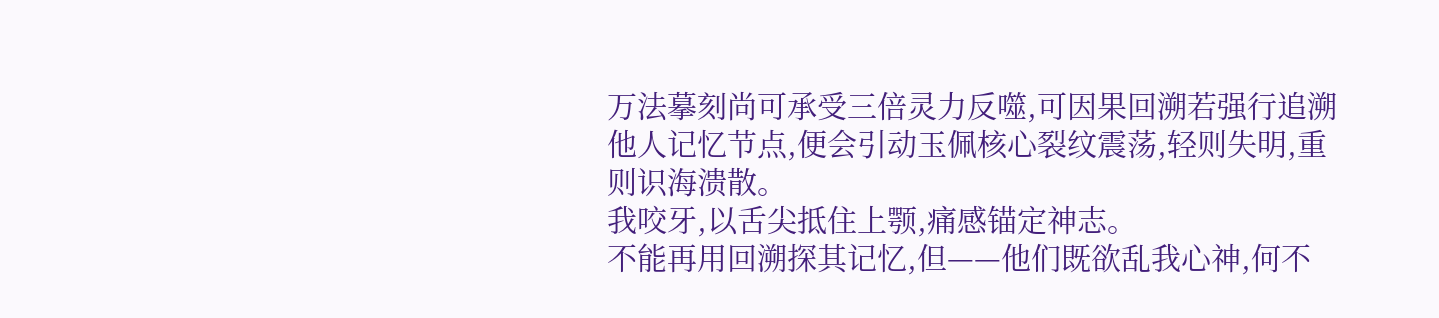万法摹刻尚可承受三倍灵力反噬,可因果回溯若强行追溯他人记忆节点,便会引动玉佩核心裂纹震荡,轻则失明,重则识海溃散。
我咬牙,以舌尖抵住上颚,痛感锚定神志。
不能再用回溯探其记忆,但——他们既欲乱我心神,何不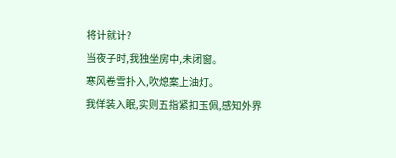将计就计?
当夜子时,我独坐房中,未闭窗。
寒风卷雪扑入,吹熄案上油灯。
我佯装入眠,实则五指紧扣玉佩,感知外界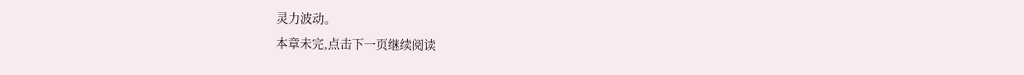灵力波动。
本章未完,点击下一页继续阅读